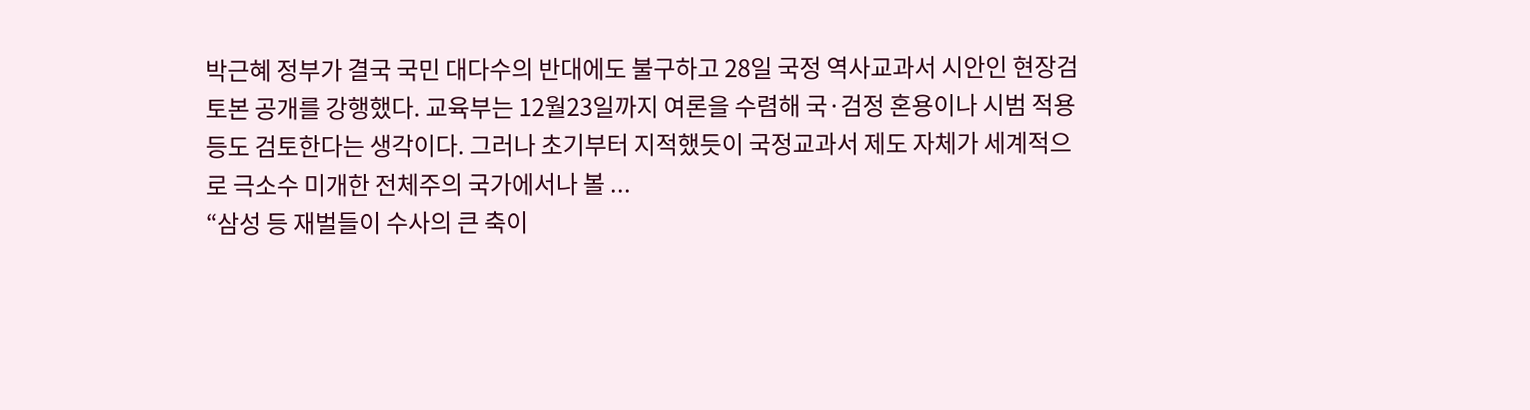박근혜 정부가 결국 국민 대다수의 반대에도 불구하고 28일 국정 역사교과서 시안인 현장검토본 공개를 강행했다. 교육부는 12월23일까지 여론을 수렴해 국·검정 혼용이나 시범 적용 등도 검토한다는 생각이다. 그러나 초기부터 지적했듯이 국정교과서 제도 자체가 세계적으로 극소수 미개한 전체주의 국가에서나 볼 ...
“삼성 등 재벌들이 수사의 큰 축이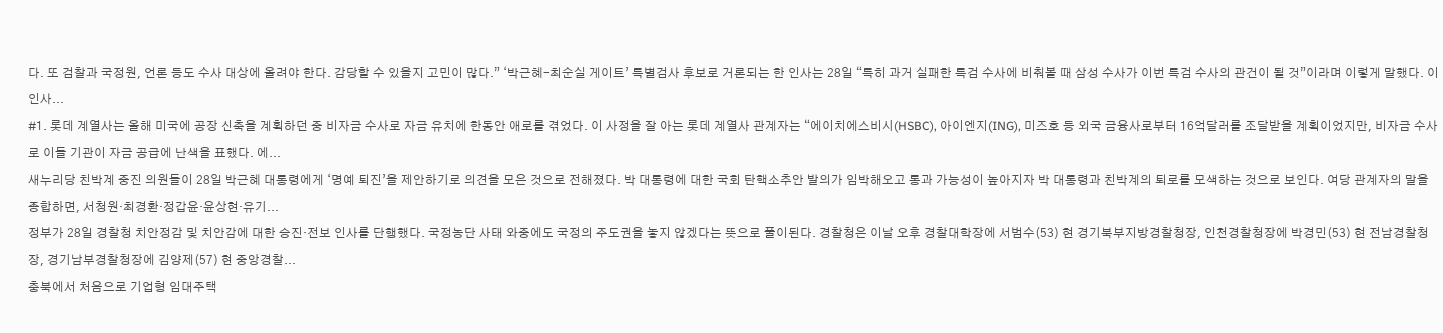다. 또 검찰과 국정원, 언론 등도 수사 대상에 올려야 한다. 감당할 수 있을지 고민이 많다.” ‘박근혜-최순실 게이트’ 특별검사 후보로 거론되는 한 인사는 28일 “특히 과거 실패한 특검 수사에 비춰볼 때 삼성 수사가 이번 특검 수사의 관건이 될 것”이라며 이렇게 말했다. 이 인사...
#1. 롯데 계열사는 올해 미국에 공장 신축을 계획하던 중 비자금 수사로 자금 유치에 한동안 애로를 겪었다. 이 사정을 잘 아는 롯데 계열사 관계자는 “에이치에스비시(HSBC), 아이엔지(ING), 미즈호 등 외국 금융사로부터 16억달러를 조달받을 계획이었지만, 비자금 수사로 이들 기관이 자금 공급에 난색을 표했다. 에...
새누리당 친박계 중진 의원들이 28일 박근혜 대통령에게 ‘명예 퇴진’을 제안하기로 의견을 모은 것으로 전해졌다. 박 대통령에 대한 국회 탄핵소추안 발의가 임박해오고 통과 가능성이 높아지자 박 대통령과 친박계의 퇴로를 모색하는 것으로 보인다. 여당 관계자의 말을 종합하면, 서청원·최경환·정갑윤·윤상현·유기...
정부가 28일 경찰청 치안정감 및 치안감에 대한 승진·전보 인사를 단행했다. 국정농단 사태 와중에도 국정의 주도권을 놓지 않겠다는 뜻으로 풀이된다. 경찰청은 이날 오후 경찰대학장에 서범수(53) 현 경기북부지방경찰청장, 인천경찰청장에 박경민(53) 현 전남경찰청장, 경기남부경찰청장에 김양제(57) 현 중앙경찰...
충북에서 처음으로 기업형 임대주택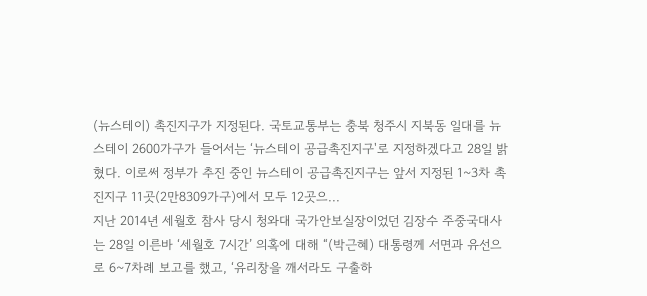(뉴스테이) 촉진지구가 지정된다. 국토교통부는 충북 청주시 지북동 일대를 뉴스테이 2600가구가 들어서는 ‘뉴스테이 공급촉진지구'로 지정하겠다고 28일 밝혔다. 이로써 정부가 추진 중인 뉴스테이 공급촉진지구는 앞서 지정된 1~3차 촉진지구 11곳(2만8309가구)에서 모두 12곳으...
지난 2014년 세월호 참사 당시 청와대 국가안보실장이었던 김장수 주중국대사는 28일 이른바 ‘세월호 7시간’ 의혹에 대해 “(박근혜) 대통령께 서면과 유선으로 6~7차례 보고를 했고, ‘유리창을 깨서라도 구출하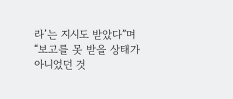라’는 지시도 받았다”며 “보고를 못 받을 상태가 아니었던 것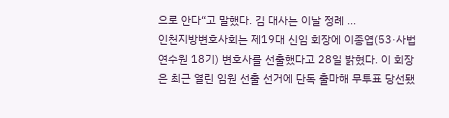으로 안다“고 말했다. 김 대사는 이날 정례 ...
인천지방변호사회는 제19대 신임 회장에 이종엽(53·사법연수원 18기) 변호사를 선출했다고 28일 밝혔다. 이 회장은 최근 열린 임원 선출 선거에 단독 출마해 무투표 당선됐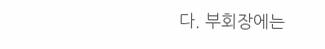다. 부회장에는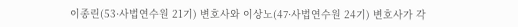이종린(53·사법연수원 21기) 변호사와 이상노(47·사법연수원 24기) 변호사가 각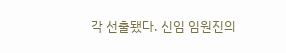각 선출됐다. 신임 임원진의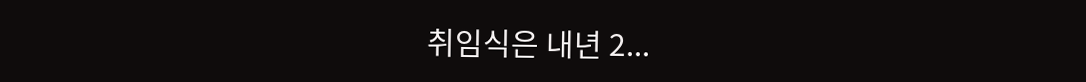취임식은 내년 2...